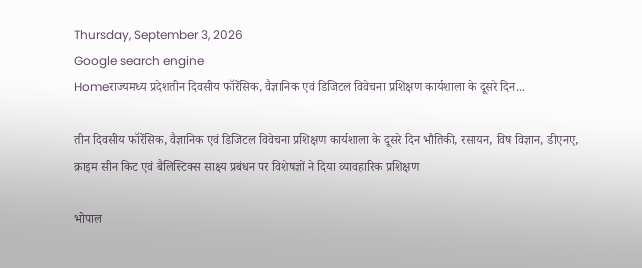Thursday, September 3, 2026
Google search engine
Homeराज्यमध्य प्रदेशतीन दिवसीय फॉरेंसिक, वैज्ञानिक एवं डिजिटल विवेचना प्रशिक्षण कार्यशाला के दूसरे दिन...

तीन दिवसीय फॉरेंसिक, वैज्ञानिक एवं डिजिटल विवेचना प्रशिक्षण कार्यशाला के दूसरे दिन भौतिकी, रसायन, विष विज्ञान, डीएनए, क्राइम सीन किट एवं बैलिस्टिक्स साक्ष्य प्रबंधन पर विशेषज्ञों ने दिया व्यावहारिक प्रशिक्षण

भोपाल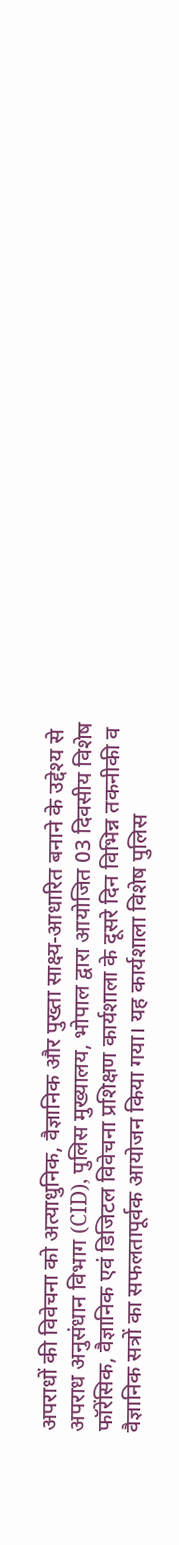अपराधों की विवेचना को अत्याधुनिक, वैज्ञानिक और पुख्ता साक्ष्य-आधारित बनाने के उद्देश्य से अपराध अनुसंधान विभाग (CID), पुलिस मुख्यालय, भोपाल द्वारा आयोजित 03 दिवसीय विशेष फॉरेंसिक, वैज्ञानिक एवं डिजिटल विवेचना प्रशिक्षण कार्यशाला के दूसरे दिन विभिन्न तकनीकी व वैज्ञानिक सत्रों का सफलतापूर्वक आयोजन किया गया। यह कार्यशाला विशेष पुलिस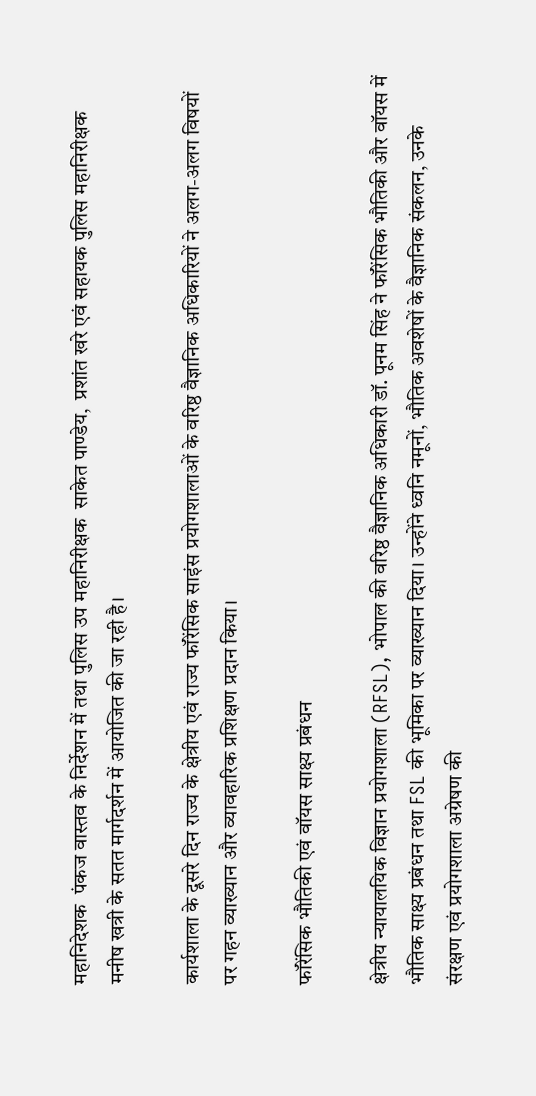महानिदेशक  पंकज वास्तव के निर्देशन में तथा पुलिस उप महानिरीक्षक  साकेत पाण्डेय,  प्रशांत खरे एवं सहायक पुलिस महानिरीक्षक  मनीष खत्री के सतत मार्गदर्शन में आयोजित की जा रही है।

कार्यशाला के दूसरे दिन राज्य के क्षेत्रीय एवं राज्य फॉरेंसिक साइंस प्रयोगशालाओं के वरिष्ठ वैज्ञानिक अधिकारियों ने अलग-अलग विषयों पर गहन व्याख्यान और व्यावहारिक प्रशिक्षण प्रदान किया।

फॉरेंसिक भौतिकी एवं वॉयस साक्ष्य प्रबंधन

क्षेत्रीय न्यायालयिक विज्ञान प्रयोगशाला (RFSL), भोपाल की वरिष्ठ वैज्ञानिक अधिकारी डॉ. पूनम सिंह ने फॉरेंसिक भौतिकी और वॉयस में भौतिक साक्ष्य प्रबंधन तथा FSL की भूमिका पर व्याख्यान दिया। उन्होंने ध्वनि नमूनों, भौतिक अवशेषों के वैज्ञानिक संकलन, उनके संरक्षण एवं प्रयोगशाला अग्रेषण की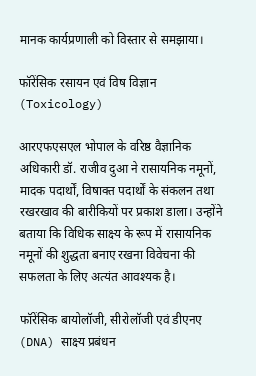मानक कार्यप्रणाली को विस्तार से समझाया।

फॉरेंसिक रसायन एवं विष विज्ञान (Toxicology)

आरएफएसएल भोपाल के वरिष्ठ वैज्ञानिक अधिकारी डॉ. राजीव दुआ ने रासायनिक नमूनों, मादक पदार्थों, विषाक्त पदार्थों के संकलन तथा रखरखाव की बारीकियों पर प्रकाश डाला। उन्होंने बताया कि विधिक साक्ष्य के रूप में रासायनिक नमूनों की शुद्धता बनाए रखना विवेचना की सफलता के लिए अत्यंत आवश्यक है।

फॉरेंसिक बायोलॉजी, सीरोलॉजी एवं डीएनए (DNA) साक्ष्य प्रबंधन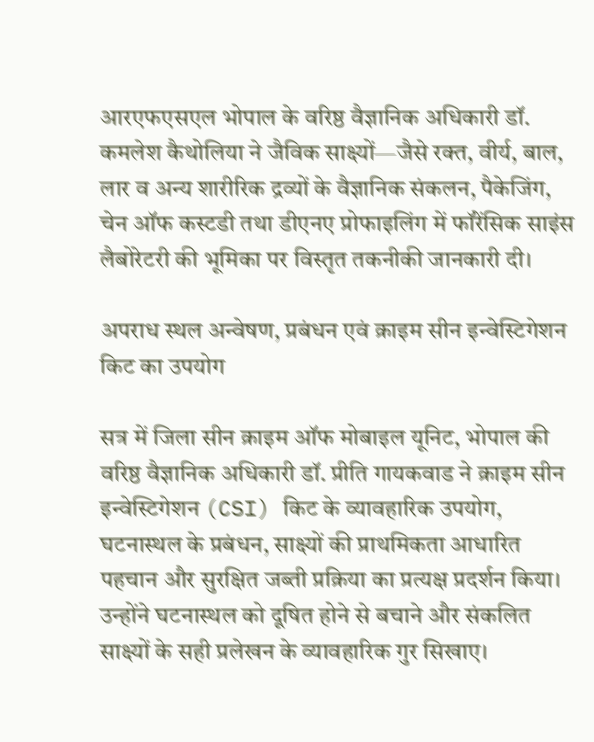आरएफएसएल भोपाल के वरिष्ठ वैज्ञानिक अधिकारी डॉ. कमलेश कैथोलिया ने जैविक साक्ष्यों—जैसे रक्त, वीर्य, बाल, लार व अन्य शारीरिक द्रव्यों के वैज्ञानिक संकलन, पैकेजिंग, चेन ऑफ कस्टडी तथा डीएनए प्रोफाइलिंग में फॉरेंसिक साइंस लैबोरेटरी की भूमिका पर विस्तृत तकनीकी जानकारी दी।

अपराध स्थल अन्वेषण, प्रबंधन एवं क्राइम सीन इन्वेस्टिगेशन किट का उपयोग

सत्र में जिला सीन क्राइम ऑफ मोबाइल यूनिट, भोपाल की वरिष्ठ वैज्ञानिक अधिकारी डॉ. प्रीति गायकवाड ने क्राइम सीन इन्वेस्टिगेशन (CSI) किट के व्यावहारिक उपयोग, घटनास्थल के प्रबंधन, साक्ष्यों की प्राथमिकता आधारित पहचान और सुरक्षित जब्ती प्रक्रिया का प्रत्यक्ष प्रदर्शन किया। उन्होंने घटनास्थल को दूषित होने से बचाने और संकलित साक्ष्यों के सही प्रलेखन के व्यावहारिक गुर सिखाए।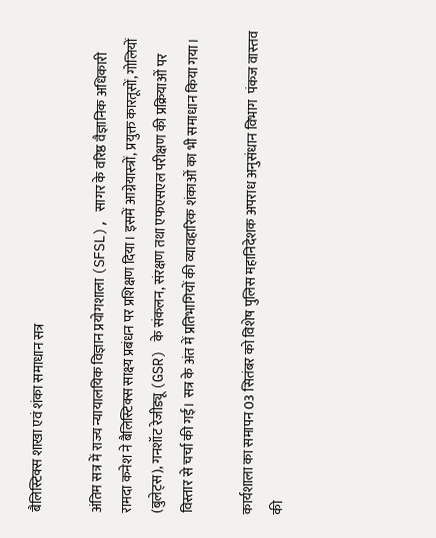बैलिस्टिक्स शाखा एवं शंका समाधान सत्र

अंतिम सत्र में राज्य न्यायालयिक विज्ञान प्रयोगशाला (SFSL), सागर के वरिष्ठ वैज्ञानिक अधिकारी  रामदा कनेश ने बैलिस्टिक्स साक्ष्य प्रबंधन पर प्रशिक्षण दिया। इसमें आग्नेयास्त्रों, प्रयुक्त कारतूसों, गोलियों (बुलेट्स), गनशॉट रेजीड्यू (GSR) के संकलन, संरक्षण तथा एफएसएल परीक्षण की प्रक्रियाओं पर विस्तार से चर्चा की गई। सत्र के अंत में प्रतिभागियों की व्यावहारिक शंकाओं का भी समाधान किया गया।

कार्यशाला का समापन 03 सितंबर को विशेष पुलिस महानिदेशक अपराध अनुसंधान विभाग  पंकज वास्‍तव की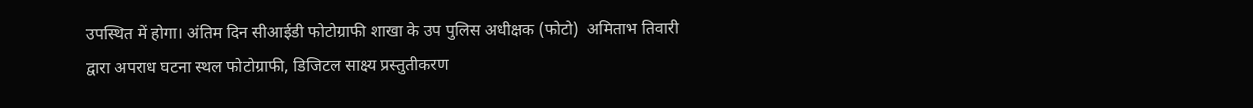उपस्थित में होगा। अंतिम दिन सीआईडी फोटोग्राफी शाखा के उप पुलिस अधीक्षक (फोटो)  अमिताभ तिवारी द्वारा अपराध घटना स्थल फोटोग्राफी, डिजिटल साक्ष्य प्रस्तुतीकरण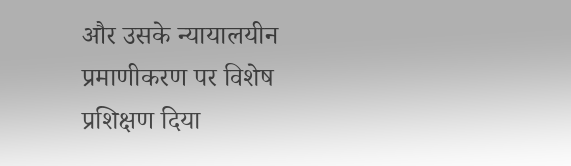और उसके न्यायालयीन प्रमाणीकरण पर विशेष प्रशिक्षण दिया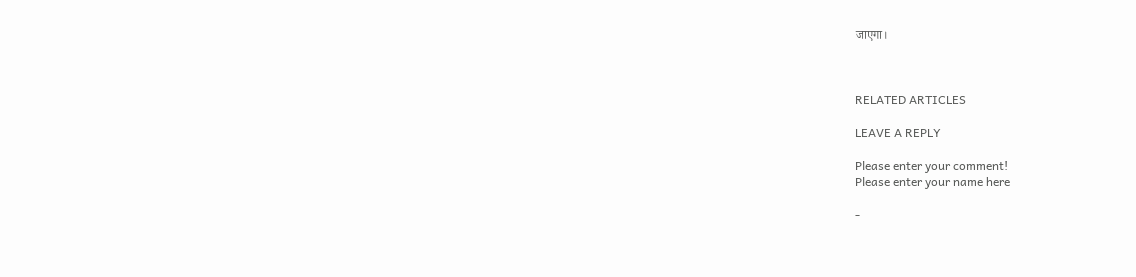जाएगा।



RELATED ARTICLES

LEAVE A REPLY

Please enter your comment!
Please enter your name here

-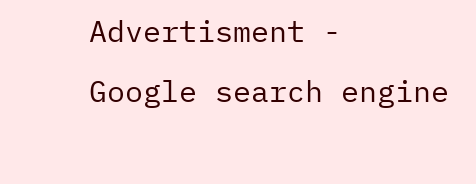Advertisment -
Google search engine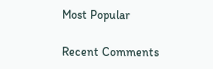Most Popular

Recent Comments